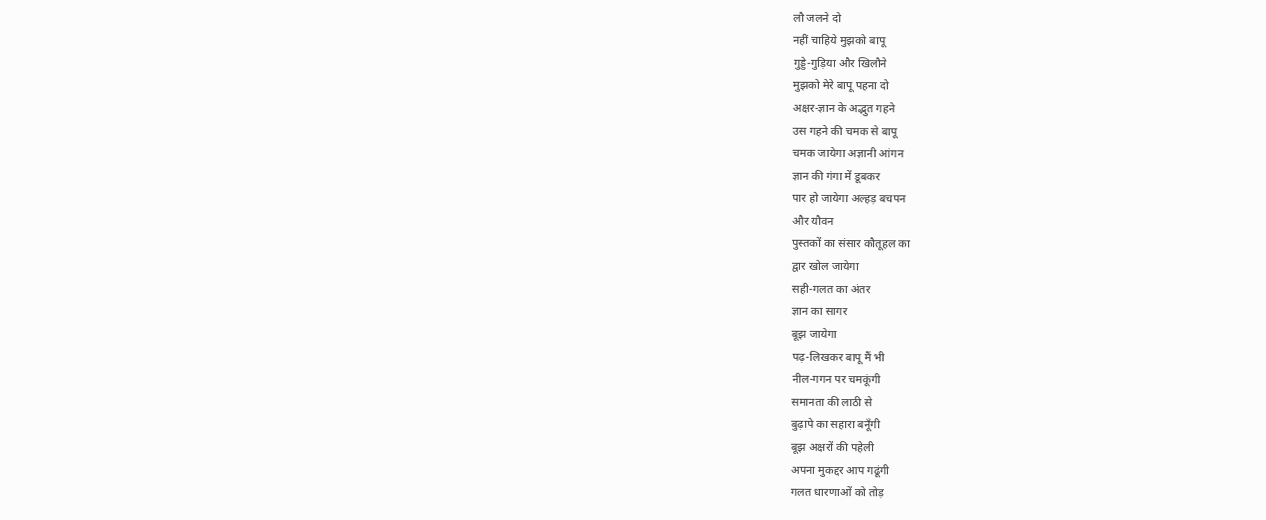लौ जलने दो
नहीं चाहिये मुझको बापू
गुड्डे-गुड़िया और खिलौने
मुझको मेरे बापू पहना दो
अक्षर-ज्ञान के अद्भुत गहने
उस गहने की चमक से बापू
चमक जायेगा अज्ञानी आंगन
ज्ञान की गंगा में डूबकर
पार हो जायेगा अल्हड़ बचपन
और यौवन
पुस्तकों का संसार कौतूहल का
द्वार खोल जायेगा
सही-गलत का अंतर
ज्ञान का सागर
बूझ जायेगा
पढ़-लिखकर बापू मैं भी
नील-गगन पर चमकूंगी
समानता की लाठी से
बुढ़ापे का सहारा बनूँगी
बूझ अक्षरों की पहेली
अपना मुकद्दर आप गढूंगी
गलत धारणाओं को तोड़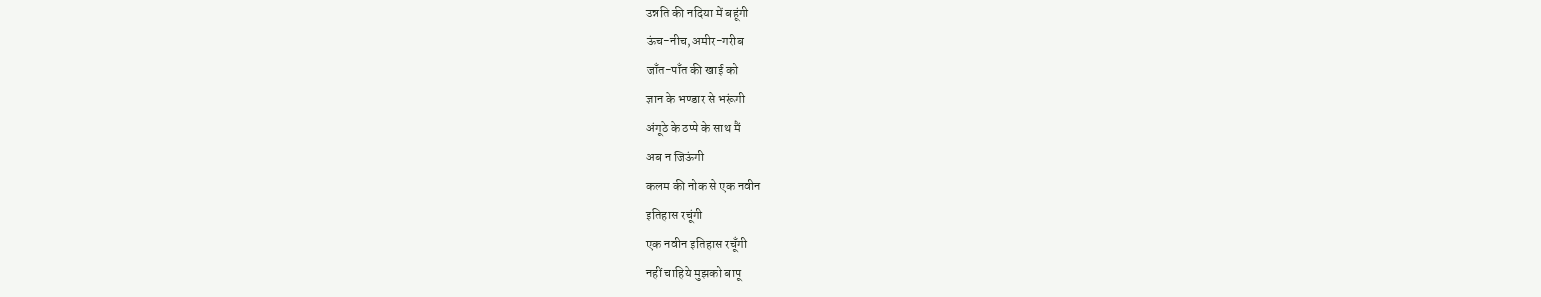उन्नति की नदिया में बहूंगी
ऊंच-नीच,अमीर-गरीब
जाँत-पाँत की खाई को
ज्ञान के भण्डार से भरूंगी
अंगूठे के ठप्पे के साथ मैं
अब न जिऊंगी
कलम की नोक से एक नवीन
इतिहास रचूंगी
एक नवीन इतिहास रचूँगी
नहीं चाहिये मुझको बापू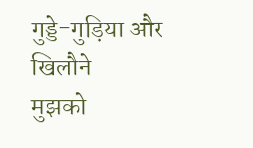गुड्डे-गुड़िया और खिलौने
मुझको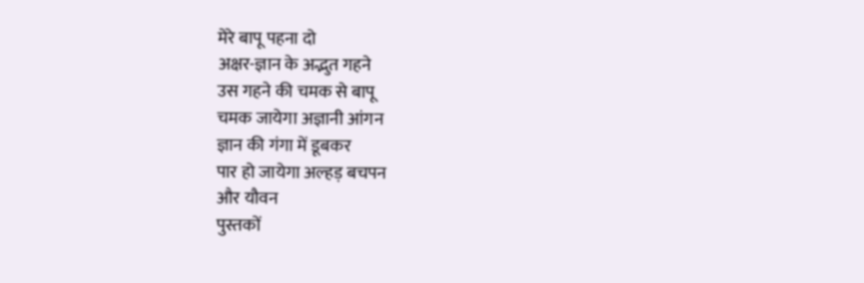मेरे बापू पहना दो
अक्षर-ज्ञान के अद्भुत गहने
उस गहने की चमक से बापू
चमक जायेगा अज्ञानी आंगन
ज्ञान की गंगा में डूबकर
पार हो जायेगा अल्हड़ बचपन
और यौवन
पुस्तकों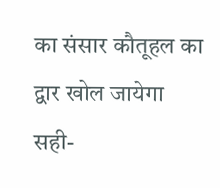का संसार कौतूहल का
द्वार खोल जायेगा
सही-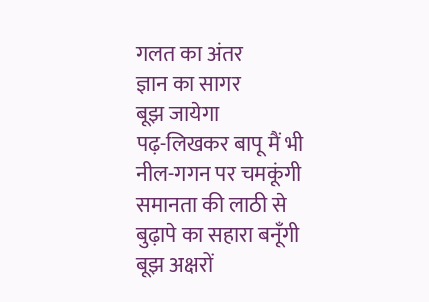गलत का अंतर
ज्ञान का सागर
बूझ जायेगा
पढ़-लिखकर बापू मैं भी
नील-गगन पर चमकूंगी
समानता की लाठी से
बुढ़ापे का सहारा बनूँगी
बूझ अक्षरों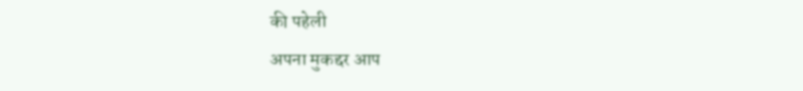की पहेली
अपना मुकद्दर आप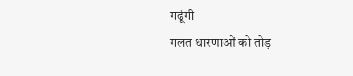गढूंगी
गलत धारणाओं को तोड़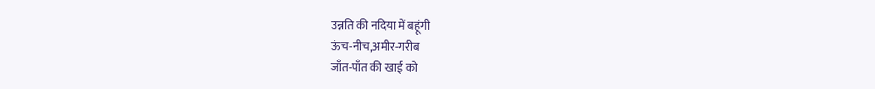उन्नति की नदिया में बहूंगी
ऊंच-नीच,अमीर-गरीब
जाँत-पाँत की खाई को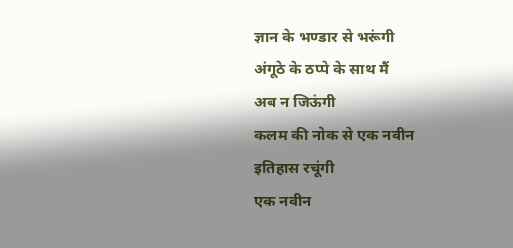ज्ञान के भण्डार से भरूंगी
अंगूठे के ठप्पे के साथ मैं
अब न जिऊंगी
कलम की नोक से एक नवीन
इतिहास रचूंगी
एक नवीन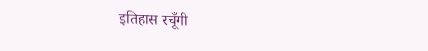इतिहास रचूँगी